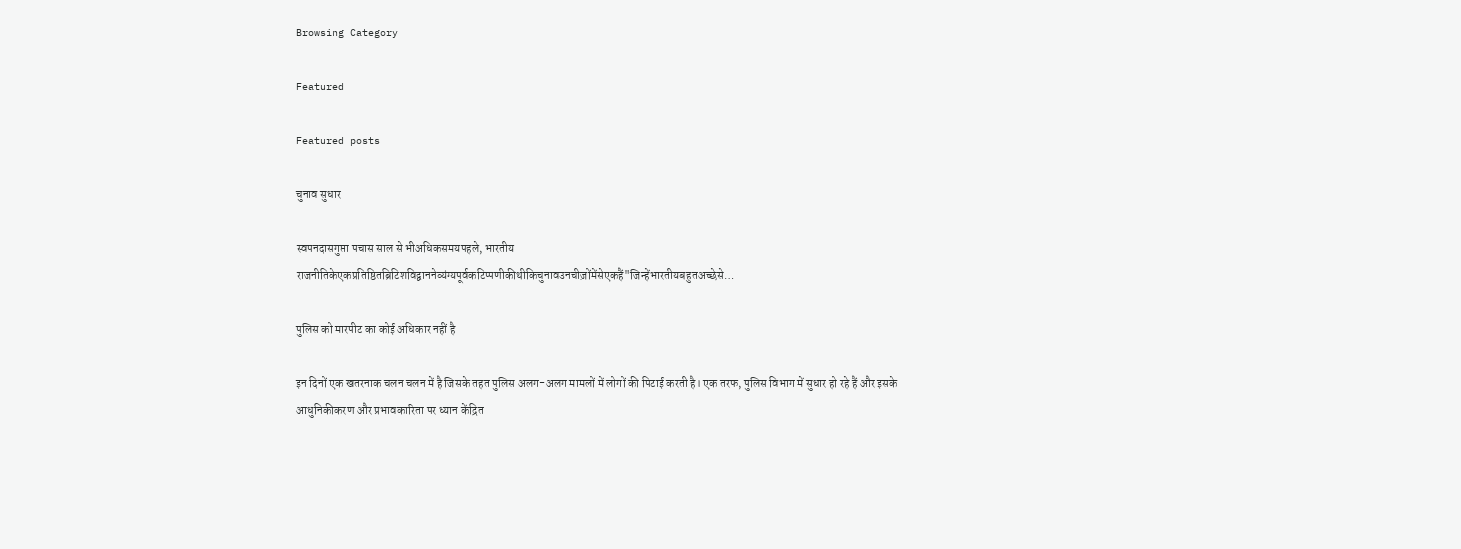Browsing Category

Featured

Featured posts

चुनाव सुधार

स्वपनदासगुप्ता पचास साल से भीअधिकसमयपहले, भारतीय राजनीतिकेएकप्रतिष्ठितब्रिटिशविद्वाननेव्यंग्यपूर्वकटिप्पणीकीथीकिचुनावउनचीज़ोंमेंसेएकहैं"जिन्हेंभारतीयबहुतअच्छेसे…

पुलिस को मारपीट का कोई अधिकार नहीं है

इन दिनों एक खतरनाक चलन चलन में है जिसके तहत पुलिस अलग-अलग मामलों में लोगों की पिटाई करती है। एक तरफ, पुलिस विभाग में सुधार हो रहे हैं और इसके आधुनिकीकरण और प्रभावकारिता पर ध्यान केंद्रित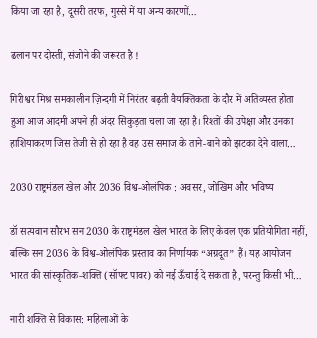किया जा रहा है, दूसरी तरफ, गुस्से में या अन्य कारणों…

ढलान पर दोस्ती, संजोने की जरूरत है !

गिरीश्वर मिश्र समकालीन ज़िन्दगी में निरंतर बढ़ती वैयक्तिकता के दौर में अतिव्यस्त होता हुआ आज आदमी अपने ही अंदर सिकुड़ता चला जा रहा है। रिश्तों की उपेक्षा और उनका हाशियाकरण जिस तेजी से हो रहा है वह उस समाज के ताने-बाने को झटका देने वाला…

2030 राष्ट्रमंडल खेल और 2036 विश्व-ओलंपिक : अवसर, जोखिम और भविष्य

डॉ सत्यवान सौरभ सन 2030 के राष्ट्रमंडल खेल भारत के लिए केवल एक प्रतियोगिता नहीं, बल्कि सन 2036 के विश्व-ओलंपिक प्रस्ताव का निर्णायक “अग्रदूत” हैं। यह आयोजन भारत की सांस्कृतिक-शक्ति (सॉफ्ट पावर) को नई ऊँचाई दे सकता है, परन्तु किसी भी…

नारी शक्ति से विकास: महिलाओं के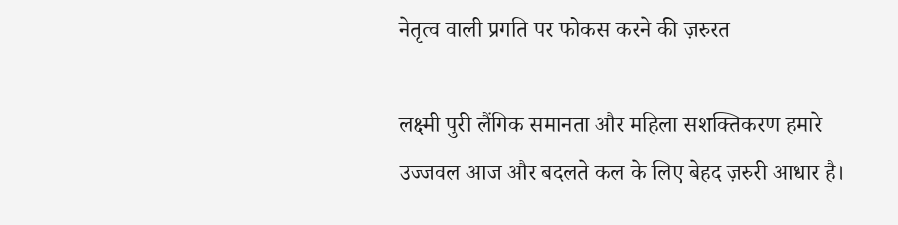नेतृत्व वाली प्रगति पर फोकस करने की ज़रुरत

लक्ष्मी पुरी लैंगिक समानता और महिला सशक्तिकरण हमारे उज्जवल आज और बदलते कल के लिए बेहद ज़रुरी आधार है।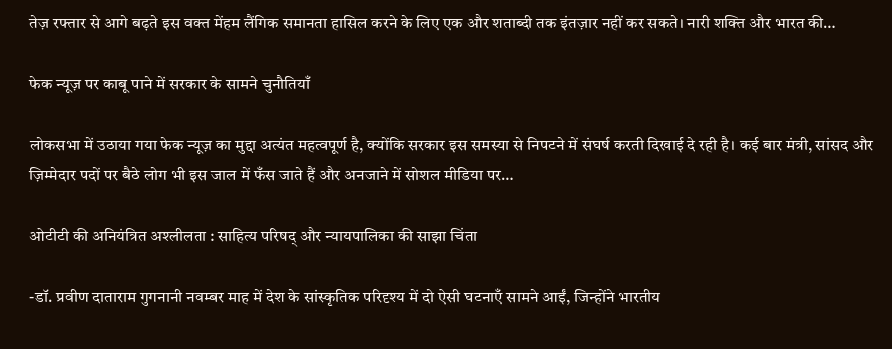तेज़ रफ्तार से आगे बढ़ते इस वक्त मेंहम लैंगिक समानता हासिल करने के लिए एक और शताब्दी तक इंतज़ार नहीं कर सकते। नारी शक्ति और भारत की…

फेक न्यूज़ पर काबू पाने में सरकार के सामने चुनौतियाँ

लोकसभा में उठाया गया फेक न्यूज़ का मुद्दा अत्यंत महत्वपूर्ण है, क्योंकि सरकार इस समस्या से निपटने में संघर्ष करती दिखाई दे रही है। कई बार मंत्री, सांसद और ज़िम्मेदार पदों पर बैठे लोग भी इस जाल में फँस जाते हैं और अनजाने में सोशल मीडिया पर…

ओटीटी की अनियंत्रित अश्लीलता : साहित्य परिषद् और न्यायपालिका की साझा चिंता

-डॉ. प्रवीण दाताराम गुगनानी नवम्बर माह में देश के सांस्कृतिक परिदृश्य में दो ऐसी घटनाएँ सामने आईं, जिन्होंने भारतीय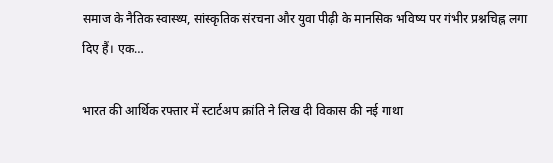समाज के नैतिक स्वास्थ्य, सांस्कृतिक संरचना और युवा पीढ़ी के मानसिक भविष्य पर गंभीर प्रश्नचिह्न लगा दिए हैं। एक…

भारत की आर्थिक रफ्तार में स्टार्टअप क्रांति ने लिख दी विकास की नई गाथा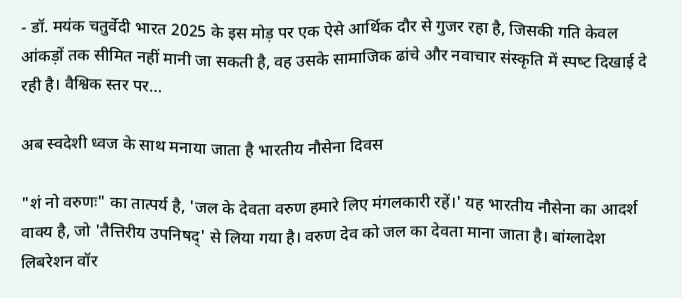- डॉ. मयंक चतुर्वेदी भारत 2025 के इस मोड़ पर एक ऐसे आर्थिक दौर से गुजर रहा है, जिसकी गति केवल आंकड़ों तक सीमित नहीं मानी जा सकती है, वह उसके सामाजिक ढांचे और नवाचार संस्कृति में स्‍पष्‍ट दिखाई दे रही है। वैश्विक स्तर पर…

अब स्वदेशी ध्वज के साथ मनाया जाता है भारतीय नौसेना दिवस

"शं नो वरुणः" का तात्पर्य है, 'जल के देवता वरुण हमारे लिए मंगलकारी रहें।' यह भारतीय नौसेना का आदर्श वाक्य है, जो 'तैत्तिरीय उपनिषद्' से लिया गया है। वरुण देव को जल का देवता माना जाता है। बांग्लादेश लिबरेशन वॉर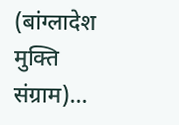(बांग्लादेश मुक्ति संग्राम)…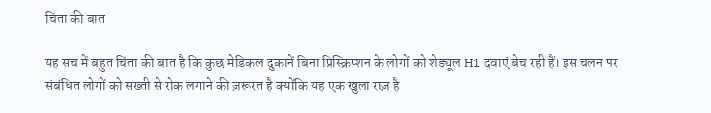चिंता की बात

यह सच में बहुत चिंता की बात है कि कुछ मेडिकल दुकानें बिना प्रिस्क्रिप्शन के लोगों को शेड्यूल H1 दवाएं बेच रही हैं। इस चलन पर संबंधित लोगों को सख्ती से रोक लगाने की ज़रूरत है क्योंकि यह एक खुला राज़ है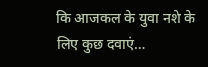कि आजकल के युवा नशे के लिए कुछ दवाएं…